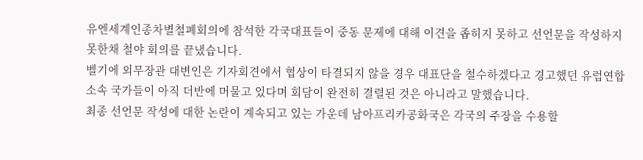유엔세계인종차별철폐회의에 참석한 각국대표들이 중동 문제에 대해 이견을 좁히지 못하고 선언문을 작성하지 못한채 철야 회의를 끝냈습니다.
벨기에 외무장관 대변인은 기자회견에서 협상이 타결되지 않을 경우 대표단을 철수하겠다고 경고했던 유럽연합 소속 국가들이 아직 더반에 머물고 있다며 회담이 완전히 결렬된 것은 아니라고 말했습니다.
최종 선언문 작성에 대한 논란이 계속되고 있는 가운데 남아프리카공화국은 각국의 주장을 수용할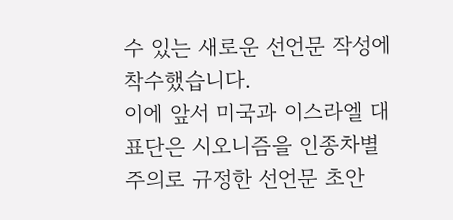수 있는 새로운 선언문 작성에 착수했습니다.
이에 앞서 미국과 이스라엘 대표단은 시오니즘을 인종차별주의로 규정한 선언문 초안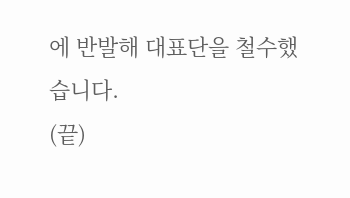에 반발해 대표단을 철수했습니다.
(끝)